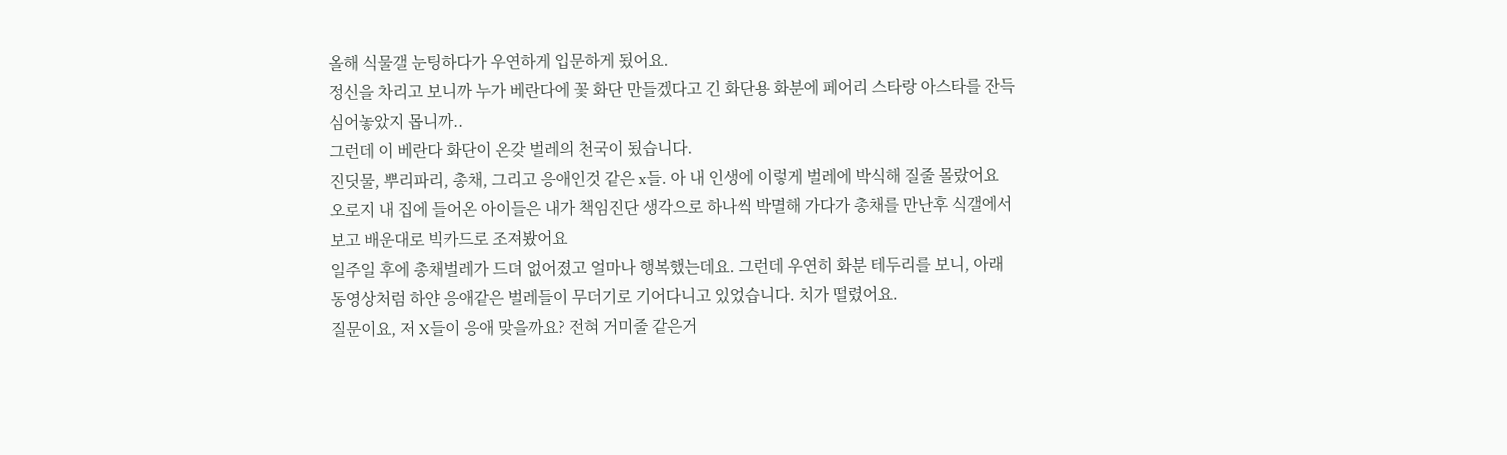올해 식물갤 눈팅하다가 우연하게 입문하게 됬어요.
정신을 차리고 보니까 누가 베란다에 꽃 화단 만들겠다고 긴 화단용 화분에 페어리 스타랑 아스타를 잔득 심어놓았지 몹니까..
그런데 이 베란다 화단이 온갖 벌레의 천국이 됬습니다.
진딧물, 뿌리파리, 총채, 그리고 응애인것 같은 x들. 아 내 인생에 이렇게 벌레에 박식해 질줄 몰랐어요
오로지 내 집에 들어온 아이들은 내가 책임진단 생각으로 하나씩 박멸해 가다가 총채를 만난후 식갤에서 보고 배운대로 빅카드로 조져봤어요
일주일 후에 총채벌레가 드뎌 없어졌고 얼마나 행복했는데요. 그런데 우연히 화분 테두리를 보니, 아래 동영상처럼 하얀 응애같은 벌레들이 무더기로 기어다니고 있었습니다. 치가 떨렸어요.
질문이요, 저 X들이 응애 맞을까요? 전혀 거미줄 같은거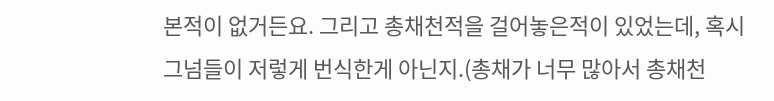본적이 없거든요. 그리고 총채천적을 걸어놓은적이 있었는데, 혹시 그넘들이 저렇게 번식한게 아닌지.(총채가 너무 많아서 총채천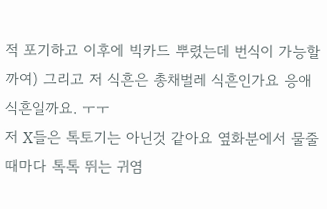적 포기하고 이후에 빅카드 뿌렸는데 번식이 가능할까여) 그리고 저 식흔은 총채벌레 식흔인가요 응애 식흔일까요. ㅜㅜ
저 X들은 톡토기는 아닌것 같아요 옆화분에서 물줄때마다 톡톡 뛰는 귀염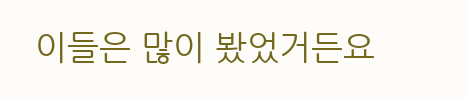이들은 많이 봤었거든요